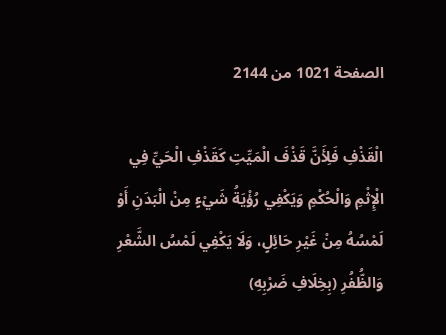الصفحة 1021 من 2144

الْقَذْفِ فَلِأَنَّ قَذْفَ الْمَيِّتِ كَقَذْفِ الْحَيِّ فِي الْإِثْمِ وَالْحُكْمِ وَيَكْفِي رُؤْيَةُ شَيْءٍ مِنْ الْبَدَنِ أَوْ لَمْسُهُ مِنْ غَيْرِ حَائِلٍ، وَلَا يَكْفِي لَمْسُ الشَّعْرِ وَالظُّفُرِ (بِخِلَافِ ضَرْبِهِ)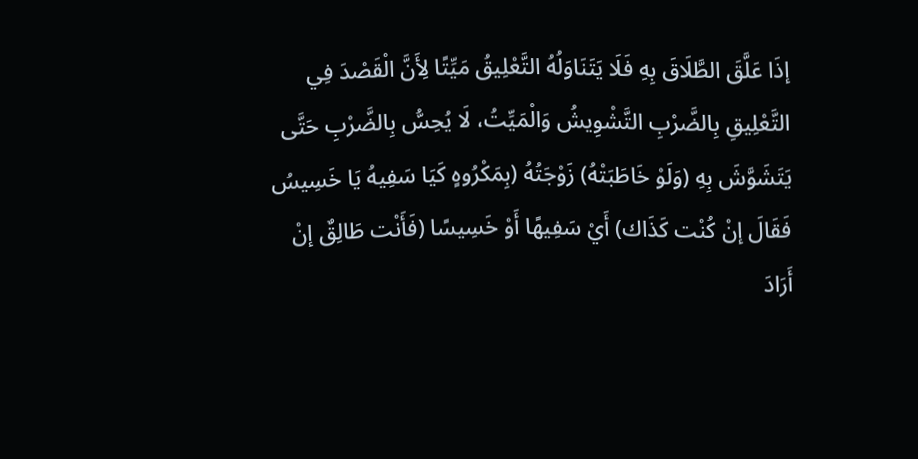إذَا عَلَّقَ الطَّلَاقَ بِهِ فَلَا يَتَنَاوَلُهُ التَّعْلِيقُ مَيِّتًا لِأَنَّ الْقَصْدَ فِي التَّعْلِيقِ بِالضَّرْبِ التَّشْوِيشُ وَالْمَيِّتُ، لَا يُحِسُّ بِالضَّرْبِ حَتَّى يَتَشَوَّشَ بِهِ (وَلَوْ خَاطَبَتْهُ) زَوْجَتُهُ (بِمَكْرُوهٍ كَيَا سَفِيهُ يَا خَسِيسُ فَقَالَ إنْ كُنْت كَذَاك) أَيْ سَفِيهًا أَوْ خَسِيسًا (فَأَنْت طَالِقٌ إنْ أَرَادَ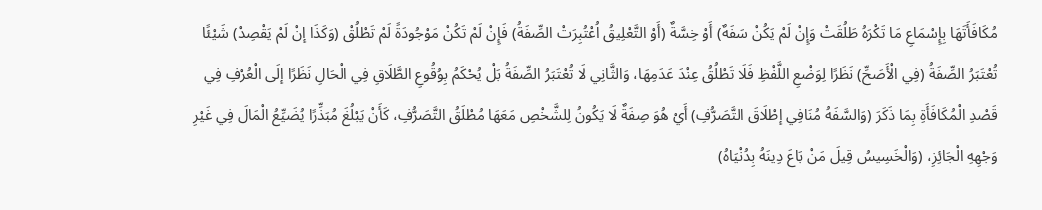مُكَافَأَتَهَا بِإِسْمَاعِ مَا تَكْرَهُ طَلُقَتْ وَإِنْ لَمْ يَكُنْ سَفَهٌ) أَوْ خِسَّةٌ (أَوْ التَّعْلِيقُ اُعْتُبِرَتْ الصِّفَةُ) فَإِنْ لَمْ تَكُنْ مَوْجُودَةً لَمْ تَطْلُقْ (وَكَذَا إنْ لَمْ يَقْصِدْ) شَيْئًا تُعْتَبَرُ الصِّفَةُ (فِي الْأَصَحِّ) نَظَرًا لِوَضْعِ اللَّفْظِ فَلَا تَطْلُقُ عِنْدَ عَدَمِهَا، وَالثَّانِي لَا تُعْتَبَرُ الصِّفَةُ بَلْ يُحْكَمُ بِوُقُوعِ الطَّلَاقِ فِي الْحَالِ نَظَرًا إلَى الْعُرْفِ فِي قَصْدِ الْمُكَافَأَةِ بِمَا ذَكَرَ (وَالسَّفَهُ مُنَافِي إطْلَاقَ التَّصَرُّفِ) أَيْ هُوَ صِفَةٌ لَا يَكُونُ لِلشَّخْصِ مَعَهَا مُطْلَقُ التَّصَرُّفِ، كَأَنْ يَبْلُغَ مُبَذِّرًا يُضَيِّعُ الْمَالَ فِي غَيْرِ وَجْهِهِ الْجَائِزِ، (وَالْخَسِيسُ قِيلَ مَنْ بَاعَ دِينَهُ بِدُنْيَاهُ)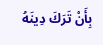بِأَنْ تَرَكَ دِينَهُ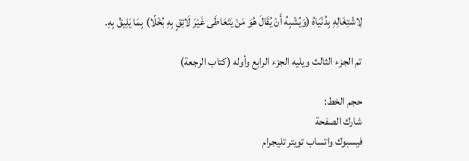لِاشْتِغَالِهِ بِدُنْيَاهُ (وَيُشْبِهُ أَنْ يُقَالَ هُوَ مَنْ يَتَعَاطَى غَيْرَ لَائِقٍ بِهِ بُخْلًا) بِمَا يَلِيقُ بِهِ.

تم الجزء الثالث ويليه الجزء الرابع وأوله (كتاب الرجعة)

حجم الخط:
شارك الصفحة
فيسبوك واتساب تويتر تليجرام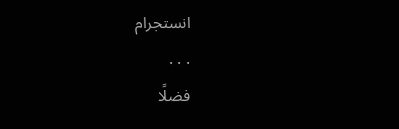انستجرام
. . .
فضلًا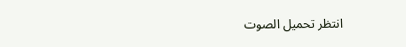انتظر تحميل الصوت